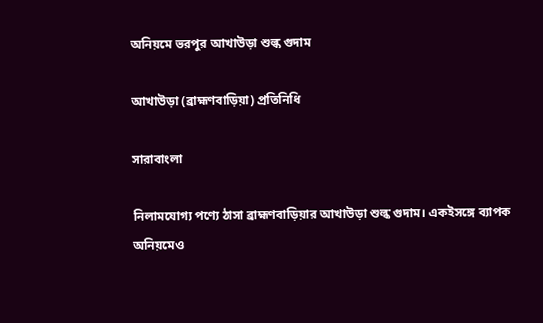অনিয়মে ভরপুর আখাউড়া শুল্ক গুদাম

আখাউড়া (ব্রাহ্মণবাড়িয়া) প্রতিনিধি

সারাবাংলা

নিলামযোগ্য পণ্যে ঠাসা ব্রাহ্মণবাড়িয়ার আখাউড়া শুল্ক গুদাম। একইসঙ্গে ব্যাপক অনিয়মেও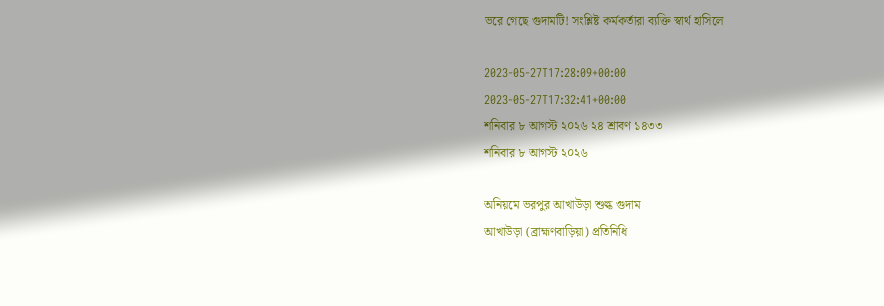ভরে গেছে গুদামটি! সংশ্লিষ্ট কর্মকর্তারা ব্যক্তি স্বার্থ হাসিলে

2023-05-27T17:28:09+00:00
2023-05-27T17:32:41+00:00
শনিবার ৮ আগস্ট ২০২৬ ২৪ শ্রাবণ ১৪৩৩
শনিবার ৮ আগস্ট ২০২৬

অনিয়মে ভরপুর আখাউড়া শুল্ক গুদাম
আখাউড়া (ব্রাহ্মণবাড়িয়া) প্রতিনিধি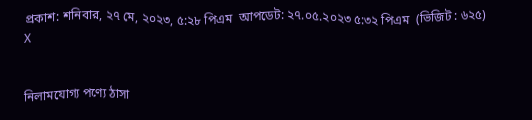প্রকাশ: শনিবার, ২৭ মে, ২০২৩, ৫:২৮ পিএম  আপডেট: ২৭.০৫.২০২৩ ৫:৩২ পিএম  (ভিজিট : ৬২৫)
X


নিলামযোগ্য পণ্যে ঠাসা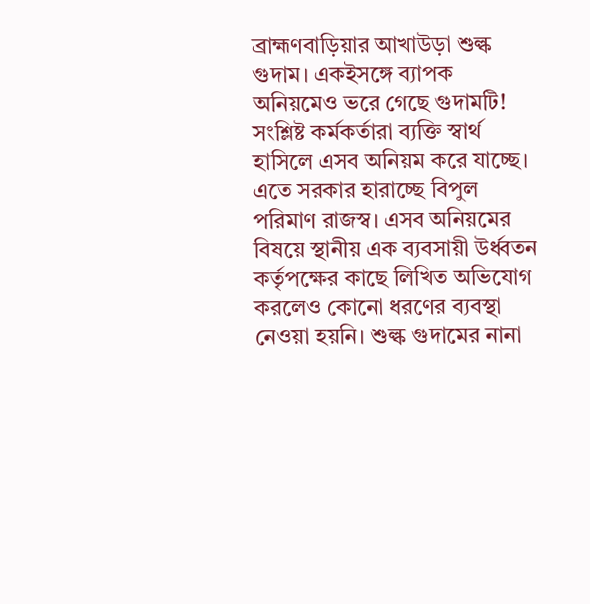ব্রাহ্মণবাড়িয়ার আখাউড়া শুল্ক গুদাম। একইসঙ্গে ব্যাপক অনিয়মেও ভরে গেছে গুদামটি! সংশ্লিষ্ট কর্মকর্তারা ব্যক্তি স্বার্থ হাসিলে এসব অনিয়ম করে যাচ্ছে। এতে সরকার হারাচ্ছে বিপুল পরিমাণ রাজস্ব। এসব অনিয়মের বিষয়ে স্থানীয় এক ব্যবসায়ী উর্ধ্বতন কর্তৃপক্ষের কাছে লিখিত অভিযোগ করলেও কোনো ধরণের ব্যবস্থা নেওয়া হয়নি। শুল্ক গুদামের নানা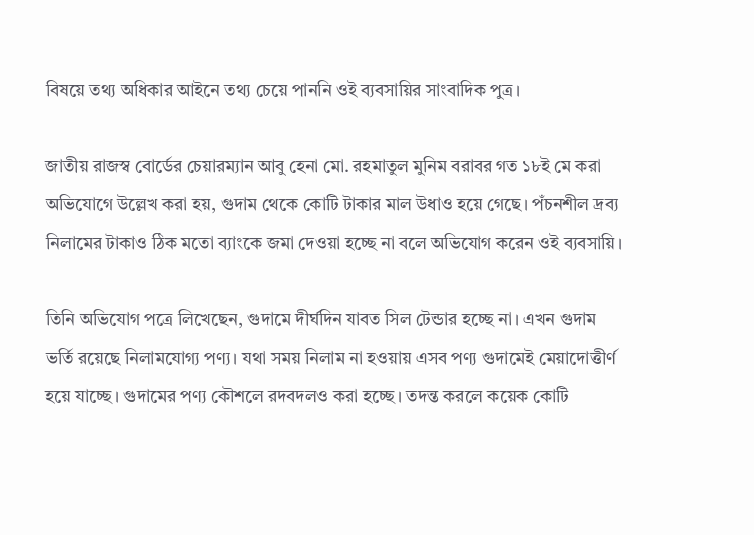বিষয়ে তথ্য অধিকার আইনে তথ্য চেয়ে পাননি ওই ব্যবসায়ির সাংবাদিক পুত্র।

জাতীয় রাজস্ব বোর্ডের চেয়ারম্যান আবু হেনা মো. রহমাতুল মুনিম বরাবর গত ১৮ই মে করা অভিযোগে উল্লেখ করা হয়, গুদাম থেকে কোটি টাকার মাল উধাও হয়ে গেছে। পঁচনশীল দ্রব্য নিলামের টাকাও ঠিক মতো ব্যাংকে জমা দেওয়া হচ্ছে না বলে অভিযোগ করেন ওই ব্যবসায়ি।

তিনি অভিযোগ পত্রে লিখেছেন, গুদামে দীর্ঘদিন যাবত সিল টেন্ডার হচ্ছে না। এখন গুদাম ভর্তি রয়েছে নিলামযোগ্য পণ্য। যথা সময় নিলাম না হওয়ায় এসব পণ্য গুদামেই মেয়াদোত্তীর্ণ হয়ে যাচ্ছে। গুদামের পণ্য কৌশলে রদবদলও করা হচ্ছে। তদন্ত করলে কয়েক কোটি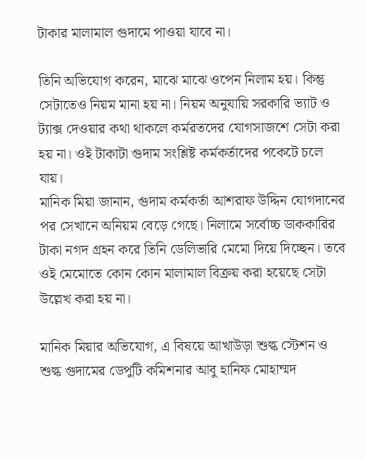টাকার মালামাল গুদামে পাওয়া যাবে না।

তিনি অভিযোগ করেন, মাঝে মাঝে ওপেন নিলাম হয়। কিন্তু সেটাতেও নিয়ম মানা হয় না। নিয়ম অনুযায়ি সরকারি ভ্যাট ও ট্যাক্স দেওয়ার কথা থাকলে কর্মরতদের যোগসাজশে সেটা করা হয় না। ওই টাকাটা গুদাম সংশ্লিষ্ট কর্মকর্তাদের পকেটে চলে যায়।
মানিক মিয়া জানান, গুদাম কর্মকর্তা আশরাফ উদ্দিন যোগদানের পর সেখানে অনিয়ম বেড়ে গেছে। নিলামে সর্বোচ্চ ডাককারির টাকা নগদ গ্রহন করে তিনি ডেলিভারি মেমো দিয়ে দিচ্ছেন। তবে ওই মেমোতে কোন কোন মালামাল বিক্রয় করা হয়েছে সেটা উল্লেখ করা হয় না।

মানিক মিয়ার অভিযোগ, এ বিষয়ে আখাউড়া শুল্ক স্টেশন ও শুল্ক গুদামের ডেপুটি কমিশনার আবু হানিফ মোহাম্মদ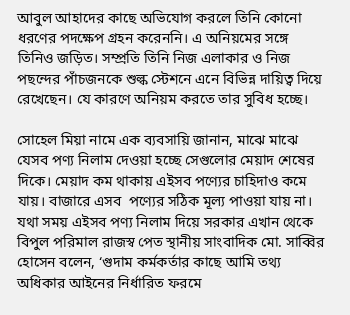আবুল আহাদের কাছে অভিযোগ করলে তিনি কোনো ধরণের পদক্ষেপ গ্রহন করেননি। এ অনিয়মের সঙ্গে তিনিও জড়িত। সম্প্রতি তিনি নিজ এলাকার ও নিজ পছন্দের পাঁচজনকে শুল্ক স্টেশনে এনে বিভিন্ন দায়িত্ব দিয়ে রেখেছেন। যে কারণে অনিয়ম করতে তার সুবিধ হচ্ছে।

সোহেল মিয়া নামে এক ব্যবসায়ি জানান, মাঝে মাঝে যেসব পণ্য নিলাম দেওয়া হচ্ছে সেগুলোর মেয়াদ শেষের দিকে। মেয়াদ কম থাকায় এইসব পণ্যের চাহিদাও কমে যায়। বাজারে এসব  পণ্যের সঠিক মূল্য পাওয়া যায় না। যথা সময় এইসব পণ্য নিলাম দিয়ে সরকার এখান থেকে বিপুল পরিমাল রাজস্ব পেত স্থানীয় সাংবাদিক মো. সাব্বির হোসেন বলেন, ‘গুদাম কর্মকর্তার কাছে আমি তথ্য অধিকার আইনের নির্ধারিত ফরমে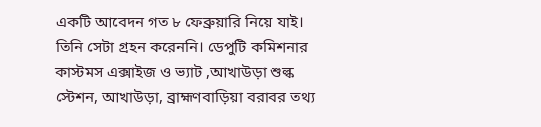একটি আবেদন গত ৮ ফেব্রুয়ারি নিয়ে যাই। তিনি সেটা গ্রহন করেননি। ডেপুটি কমিশনার কাস্টমস এক্সাইজ ও ভ্যাট ,আখাউড়া শুল্ক স্টেশন, আখাউড়া, ব্রাহ্মণবাড়িয়া বরাবর তথ্য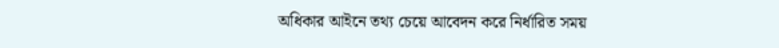অধিকার আইনে তথ্য চেয়ে আবেদন করে নির্ধারিত সময়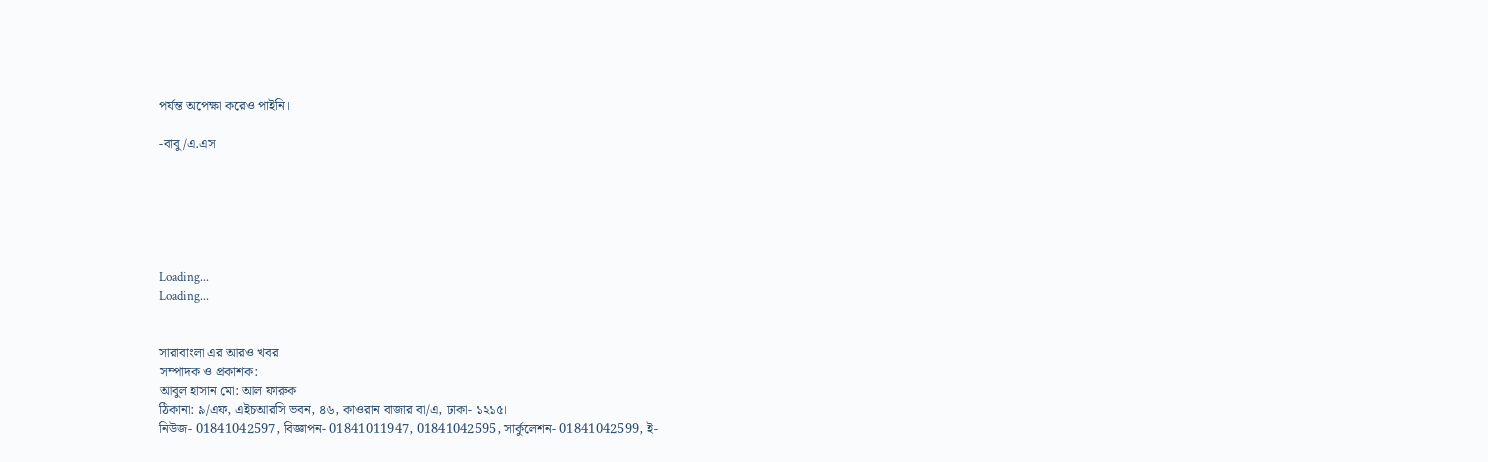পর্যন্ত অপেক্ষা করেও পাইনি।

-বাবু/এ.এস






Loading...
Loading...


সারাবাংলা এর আরও খবর
সম্পাদক ও প্রকাশক:
আবুল হাসান মো: আল ফারুক
ঠিকানা: ৯/এফ, এইচআরসি ভবন, ৪৬, কাওরান বাজার বা/এ, ঢাকা- ১২১৫।
নিউজ- 01841042597, বিজ্ঞাপন- 01841011947, 01841042595, সার্কুলেশন- 01841042599, ই-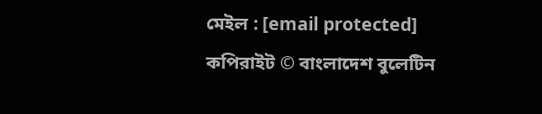মেইল : [email protected]
কপিরাইট © বাংলাদেশ বুলেটিন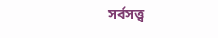সর্বসত্ত্ব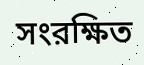সংরক্ষিত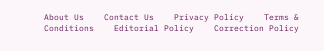About Us    Contact Us    Privacy Policy    Terms & Conditions    Editorial Policy    Correction Policy